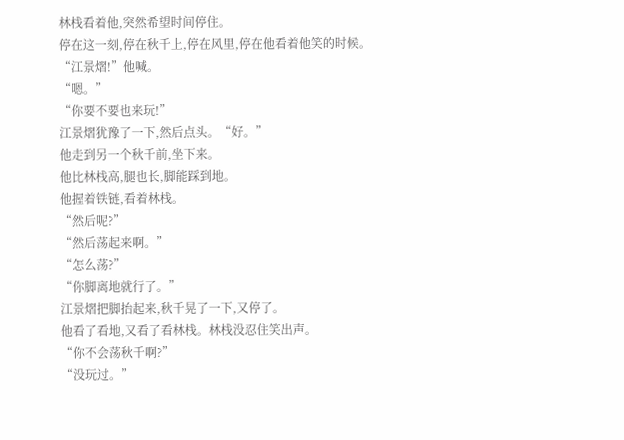林栈看着他,突然希望时间停住。
停在这一刻,停在秋千上,停在风里,停在他看着他笑的时候。
“江景熠!”他喊。
“嗯。”
“你要不要也来玩!”
江景熠犹豫了一下,然后点头。“好。”
他走到另一个秋千前,坐下来。
他比林栈高,腿也长,脚能踩到地。
他握着铁链,看着林栈。
“然后呢?”
“然后荡起来啊。”
“怎么荡?”
“你脚离地就行了。”
江景熠把脚抬起来,秋千晃了一下,又停了。
他看了看地,又看了看林栈。林栈没忍住笑出声。
“你不会荡秋千啊?”
“没玩过。”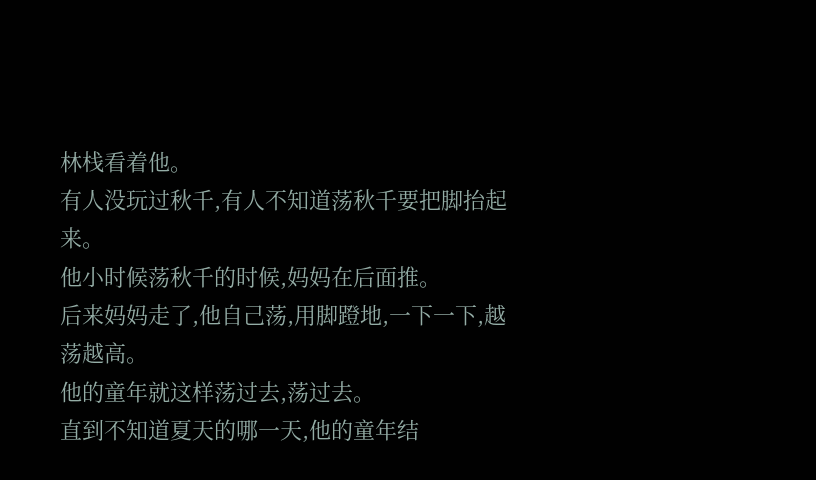林栈看着他。
有人没玩过秋千,有人不知道荡秋千要把脚抬起来。
他小时候荡秋千的时候,妈妈在后面推。
后来妈妈走了,他自己荡,用脚蹬地,一下一下,越荡越高。
他的童年就这样荡过去,荡过去。
直到不知道夏天的哪一天,他的童年结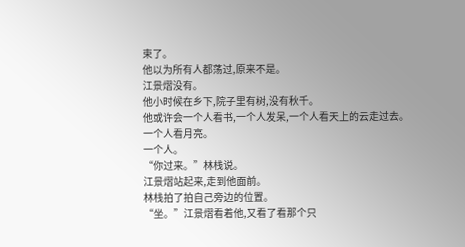束了。
他以为所有人都荡过,原来不是。
江景熠没有。
他小时候在乡下,院子里有树,没有秋千。
他或许会一个人看书,一个人发呆,一个人看天上的云走过去。
一个人看月亮。
一个人。
“你过来。”林栈说。
江景熠站起来,走到他面前。
林栈拍了拍自己旁边的位置。
“坐。”江景熠看着他,又看了看那个只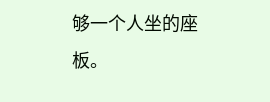够一个人坐的座板。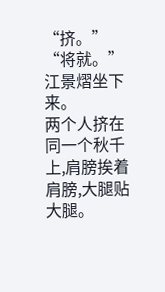“挤。”
“将就。”
江景熠坐下来。
两个人挤在同一个秋千上,肩膀挨着肩膀,大腿贴大腿。